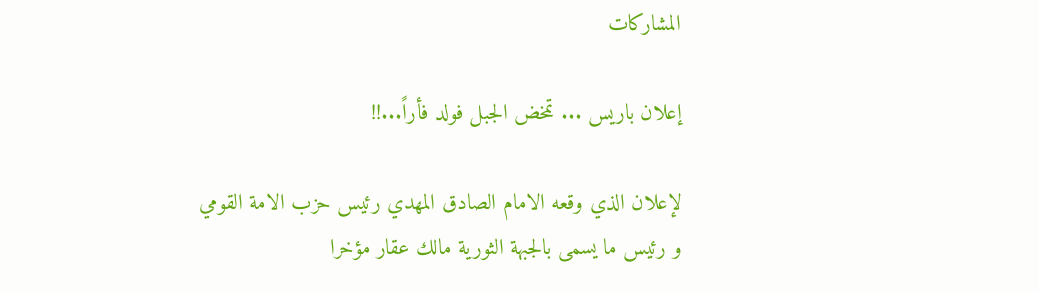المشاركات

إعلان باريس ... تمخض الجبل فولد فأراً...!!

لإعلان الذي وقعه الامام الصادق المهدي رئيس حزب الامة القومي و رئيس ما يسمى بالجبهة الثورية مالك عقار مؤخرا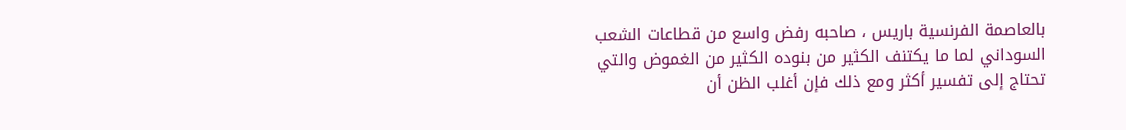بالعاصمة الفرنسية باريس ، صاحبه رفض واسع من قطاعات الشعب السوداني لما ما يكتنف الكثير من بنوده الكثير من الغموض والتي تحتاج إلى تفسير أكثر ومع ذلك فإن أغلب الظن أن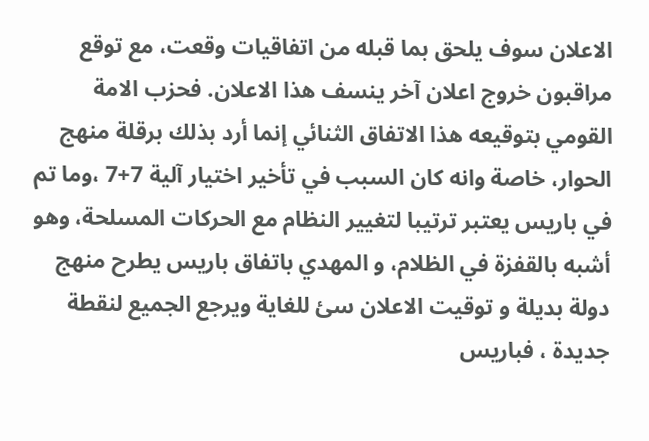الاعلان سوف يلحق بما قبله من اتفاقيات وقعت، مع توقع مراقبون خروج اعلان آخر ينسف هذا الاعلان. فحزب الامة القومي بتوقيعه هذا الاتفاق الثنائي إنما أرد بذلك برقلة منهج الحوار، خاصة وانه كان السبب في تأخير اختيار آلية 7+7 ،وما تم في باريس يعتبر ترتيبا لتغيير النظام مع الحركات المسلحة، وهو أشبه بالقفزة في الظلام، و المهدي باتفاق باريس يطرح منهج دولة بديلة و توقيت الاعلان سئ للغاية ويرجع الجميع لنقطة جديدة ، فباريس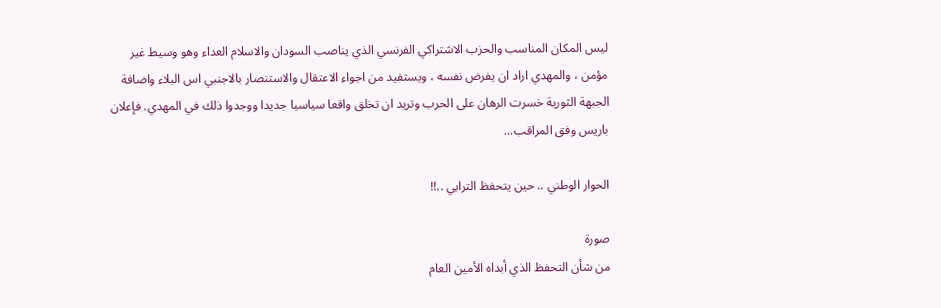ليس المكان المناسب والحزب الاشتراكي الفرنسي الذي يناصب السودان والاسلام العداء وهو وسيط غير مؤمن ، والمهدي اراد ان يفرض نفسه ، ويستفيد من اجواء الاعتقال والاستنصار بالاجنبي اس البلاء واضافة الجبهة الثورية خسرت الرهان على الحرب وتريد ان تخلق واقعا سياسيا جديدا ووجدوا ذلك في المهدي. فإعلان باريس وفق المراقب...

الحوار الوطني .. حين يتحفظ الترابي ..!!

صورة
من شأن التحفظ الذي أبداه الأمين العام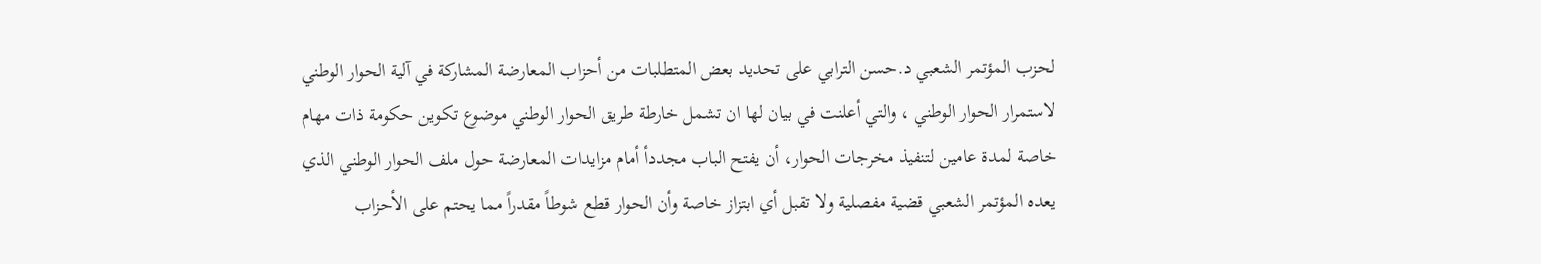لحزب المؤتمر الشعبي د.حسن الترابي على تحديد بعض المتطلبات من أحزاب المعارضة المشاركة في آلية الحوار الوطني لاستمرار الحوار الوطني ، والتي أعلنت في بيان لها ان تشمل خارطة طريق الحوار الوطني موضوع تكوين حكومة ذات مهام خاصة لمدة عامين لتنفيذ مخرجات الحوار، أن يفتح الباب مجددأ أمام مزايدات المعارضة حول ملف الحوار الوطني الذي يعده المؤتمر الشعبي قضية مفصلية ولا تقبل أي ابتزاز خاصة وأن الحوار قطع شوطاً مقدراً مما يحتم على الأحزاب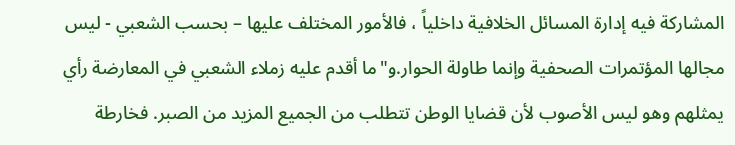المشاركة فيه إدارة المسائل الخلافية داخلياً ، فالأمور المختلف عليها – بحسب الشعبي - ليس مجالها المؤتمرات الصحفية وإنما طاولة الحوار.و"ما أقدم عليه زملاء الشعبي في المعارضة رأي يمثلهم وهو ليس الأصوب لأن قضايا الوطن تتطلب من الجميع المزيد من الصبر. فخارطة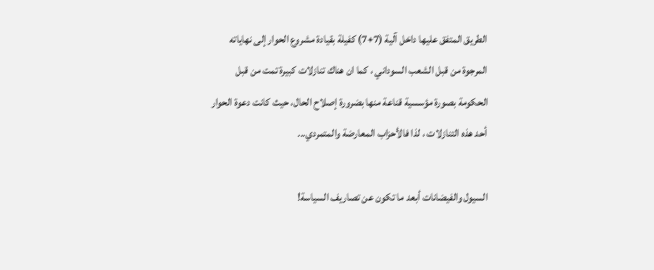الطريق المتفق عليها داخل آلية (7+7) كفيلة بقيادة مشروع الحوار إلى نهاياته المرجوة من قبل الشعب السوداني ، كما ان هناك تنازلات كبيرة تمت من قبل الحكومة بصورة مؤسسية قناعة منها بضرورة إصلاح الحال، حيث كانت دعوة الحوار أحد هذه التنازلات ، لذا فالأحزاب المعارضة والمتمردي...

السيول والفيضانات أبعد ما تكون عن تصاريف السياسة!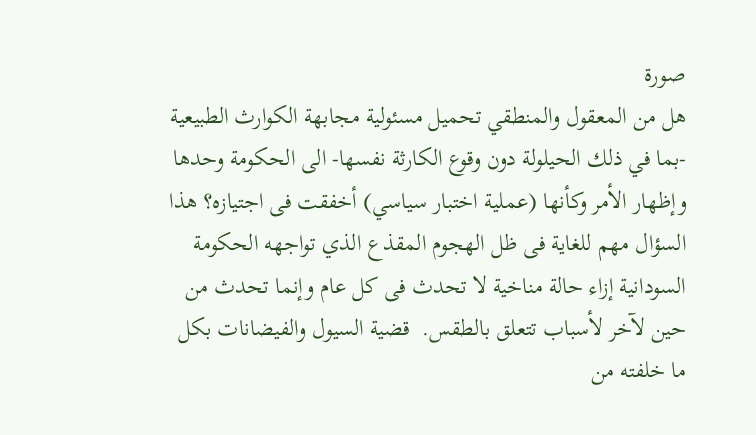صورة
هل من المعقول والمنطقي تحميل مسئولية مجابهة الكوارث الطبيعية -بما في ذلك الحيلولة دون وقوع الكارثة نفسها- الى الحكومة وحدها وإظهار الأمر وكأنها (عملية اختبار سياسي) أخفقت فى اجتيازه؟ هذا السؤال مهم للغاية فى ظل الهجوم المقذع الذي تواجهه الحكومة السودانية إزاء حالة مناخية لا تحدث فى كل عام وإنما تحدث من حين لآخر لأسباب تتعلق بالطقس.  قضية السيول والفيضانات بكل ما خلفته من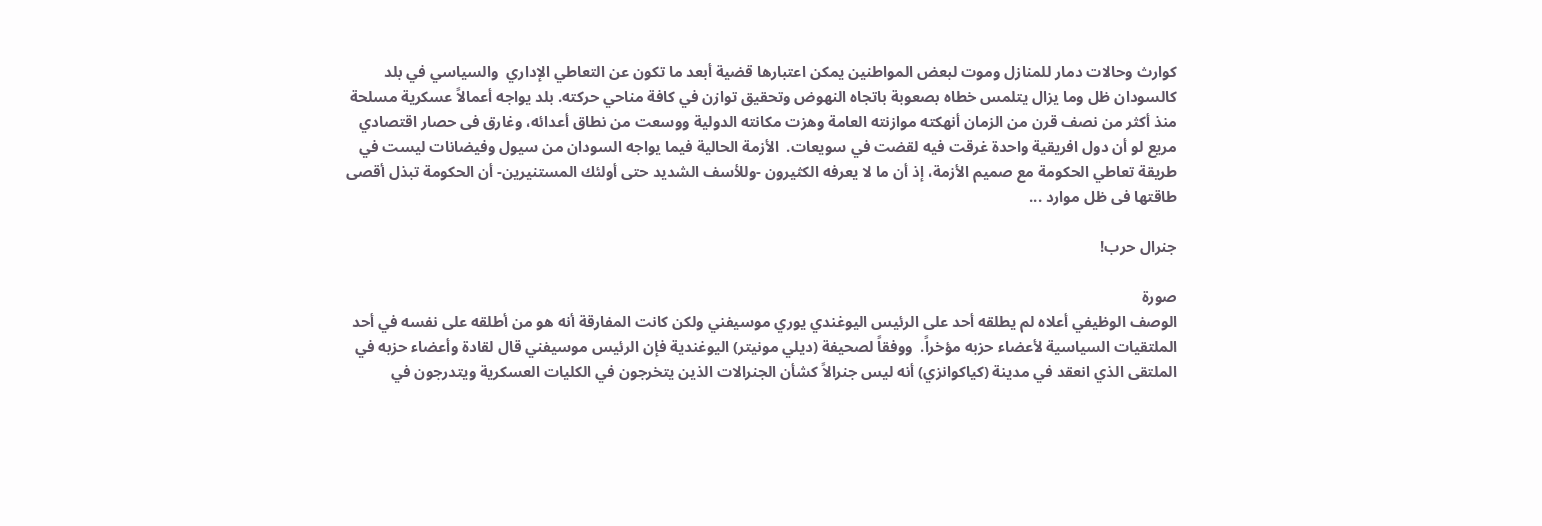كوارث وحالات دمار للمنازل وموت لبعض المواطنين يمكن اعتبارها قضية أبعد ما تكون عن التعاطي الإداري  والسياسي في بلد كالسودان ظل وما يزال يتلمس خطاه بصعوبة باتجاه النهوض وتحقيق توازن في كافة مناحي حركته. بلد يواجه أعمالاً عسكرية مسلحة منذ أكثر من نصف قرن من الزمان أنهكته موازنته العامة وهزت مكانته الدولية ووسعت من نطاق أعدائه، وغارق فى حصار اقتصادي مريع لو أن دول افريقية واحدة غرقت فيه لقضت في سويعات.  الأزمة الحالية فيما يواجه السودان من سيول وفيضانات ليست في طريقة تعاطي الحكومة مع صميم الأزمة، إذ أن ما لا يعرفه الكثيرون -وللأسف الشديد حتى أولئك المستنيرين- أن الحكومة تبذل أقصى طاقتها فى ظل موارد ...

جنرال حرب!

صورة
الوصف الوظيفي أعلاه لم يطلقه أحد على الرئيس اليوغندي يوري موسيفني ولكن كانت المفارقة أنه هو من أطلقه على نفسه في أحد الملتقيات السياسية لأعضاء حزبه مؤخراً.  ووفقاً لصحيفة (ديلي مونيتر) اليوغندية فإن الرئيس موسيفني قال لقادة وأعضاء حزبه في الملتقى الذي انعقد في مدينة (كياكوانزي) أنه ليس جنرالاً كشأن الجنرالات الذين يتخرجون في الكليات العسكرية ويتدرجون في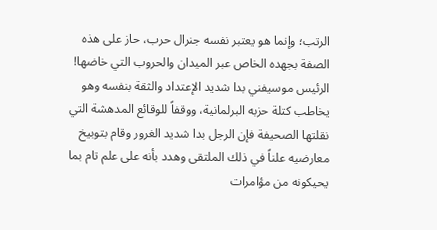الرتب؛ وإنما هو يعتبر نفسه جنرال حرب، حاز على هذه الصفة بجهده الخاص عبر الميدان والحروب التي خاضها! الرئيس موسيفني بدا شديد الإعتداد والثقة بنفسه وهو يخاطب كتلة حزبه البرلمانية، ووقفاً للوقائع المدهشة التي نقلتها الصحيفة فإن الرجل بدا شديد الغرور وقام بتوبيخ معارضيه علناً في ذلك الملتقى وهدد بأنه على علم تام بما يحيكونه من مؤامرات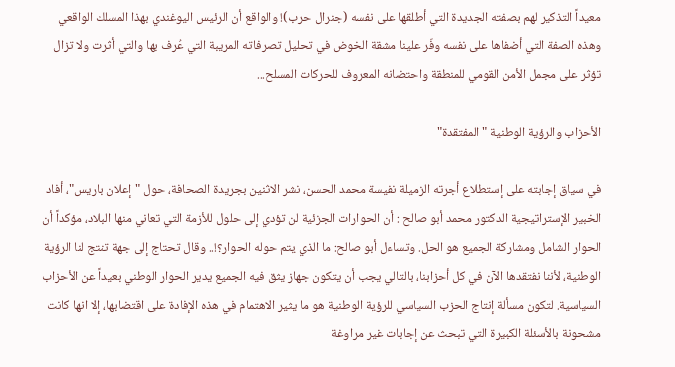معيداً التذكير لهم بصفته الجديدة التي أطلقها على نفسه (جنرال حرب)! والواقع أن الرئيس اليوغندي بهذا المسلك الواقعي وهذه الصفة التي أضفاها على نفسه وفّر علينا مشقة الخوض في تحليل تصرفاته المريبة التي عُرف بها والتي أثرت ولا تزال تؤثر على مجمل الأمن القومي للمنطقة واحتضانه المعروف للحركات المسلح...

الأحزاب والرؤية الوطنية "المفتقدة"

في سياق إجابته على إستطلاع أجرته الزميلة نفيسة محمد الحسن، نشر الاثنين بجريدة الصحافة، حول "إعلان باريس"، أفاد الخبير الإستراتيجية الدكتور محمد أبو صالح : أن الحوارات الجزئية لن تؤدي إلى حلول للأزمة التي تعاني منها البلاد، مؤكداً أن الحوار الشامل ومشاركة الجميع هو الحل. وتساءل أبو صالح: ما الذي يتم حوله الحوار؟!.. وقال تحتاج إلى جهة تنتج لنا الرؤية الوطنية، لأننا نفتقدها الآن في كل أحزابنا، بالتالي يجب أن يتكون جهاز يثق فيه الجميع يدير الحوار الوطني بعيداً عن الأحزاب السياسية. لتكون مسألة إنتاج الحزب السياسي للرؤية الوطنية هو ما يثير الاهتمام في هذه الإفادة على اقتضابها، إلا انها كانت مشحونة بالأسئلة الكبيرة التي تبحث عن إجابات غير مراوغة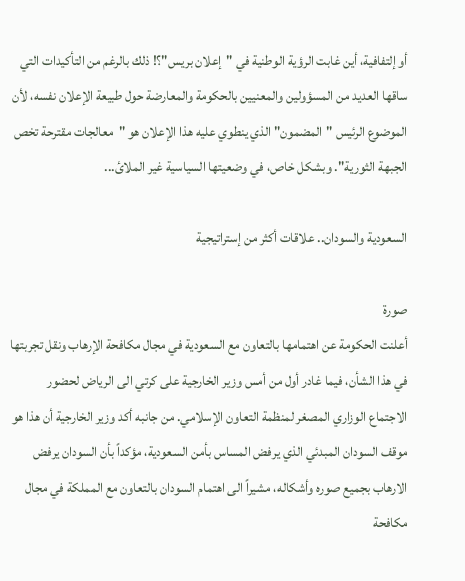أو إلتفافية، أين غابت الرؤية الوطنية في "إعلان بريس"؟! ذلك بالرغم من التأكيدات التي ساقها العديد من المسؤولين والمعنيين بالحكومة والمعارضة حول طبيعة الإعلان نفسه، لأن الموضوع الرئيس "المضمون" الذي ينطوي عليه هذا الإعلان هو "معالجات مقترحة تخص الجبهة الثورية". وبشكل خاص، في وضعيتها السياسية غير الملائ...

السعودية والسودان.. علاقات أكثر من إستراتيجية

صورة
أعلنت الحكومة عن اهتمامها بالتعاون مع السعودية في مجال مكافحة الإرهاب ونقل تجربتها في هذا الشأن، فيما غادر أول من أمس وزير الخارجية على كرتي الى الرياض لحضور الاجتماع الوزاري المصغر لمنظمة التعاون الإسلامي. من جانبه أكد وزير الخارجية أن هذا هو موقف السودان المبدئي الذي يرفض المساس بأمن السعودية، مؤكداً بأن السودان يرفض الارهاب بجميع صوره وأشكاله، مشيراً الى اهتمام السودان بالتعاون مع المملكة في مجال مكافحة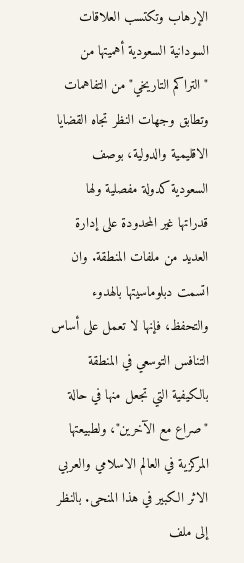الإرهاب وتكتسب العلاقات السودانية السعودية أهميتها من "التراكم التاريخي" من التفاهمات وتطابق وجهات النظر تجاه القضايا الاقليمية والدولية، بوصف السعودية كدولة مفصلية ولها قدراتها غير المحدودة على إدارة العديد من ملفات المنطقة. وان اتسمت دبلوماسيتها بالهدوء والتحفظ، فإنها لا تعمل على أساس التنافس التوسعي في المنطقة بالكيفية التي تجعل منها في حالة "صراع مع الآخرين"، ولطبيعتها المركزية في العالم الاسلامي والعربي الاثر الكبير في هذا المنحى. بالنظر إلى ملف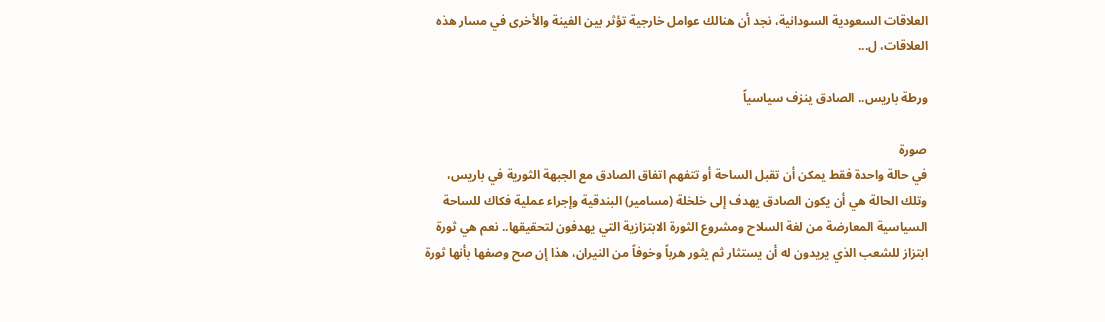العلاقات السعودية السودانية، نجد أن هنالك عوامل خارجية تؤثر بين الفينة والأخرى في مسار هذه العلاقات، ل...

ورطة باريس.. الصادق ينزف سياسياً

صورة
في حالة واحدة فقط يمكن أن تقبل الساحة أو تتفهم اتفاق الصادق مع الجبهة الثورية في باريس، وتلك الحالة هي أن يكون الصادق يهدف إلى خلخلة (مسامير) البندقية وإجراء عملية فكاك للساحة السياسية المعارضة من لغة السلاح ومشروع الثورة الابتزازية التي يهدفون لتحقيقها.. نعم هي ثورة ابتزاز للشعب الذي يريدون له أن يستثار ثم يثور هرباً وخوفاً من النيران، هذا إن صح وصفها بأنها ثورة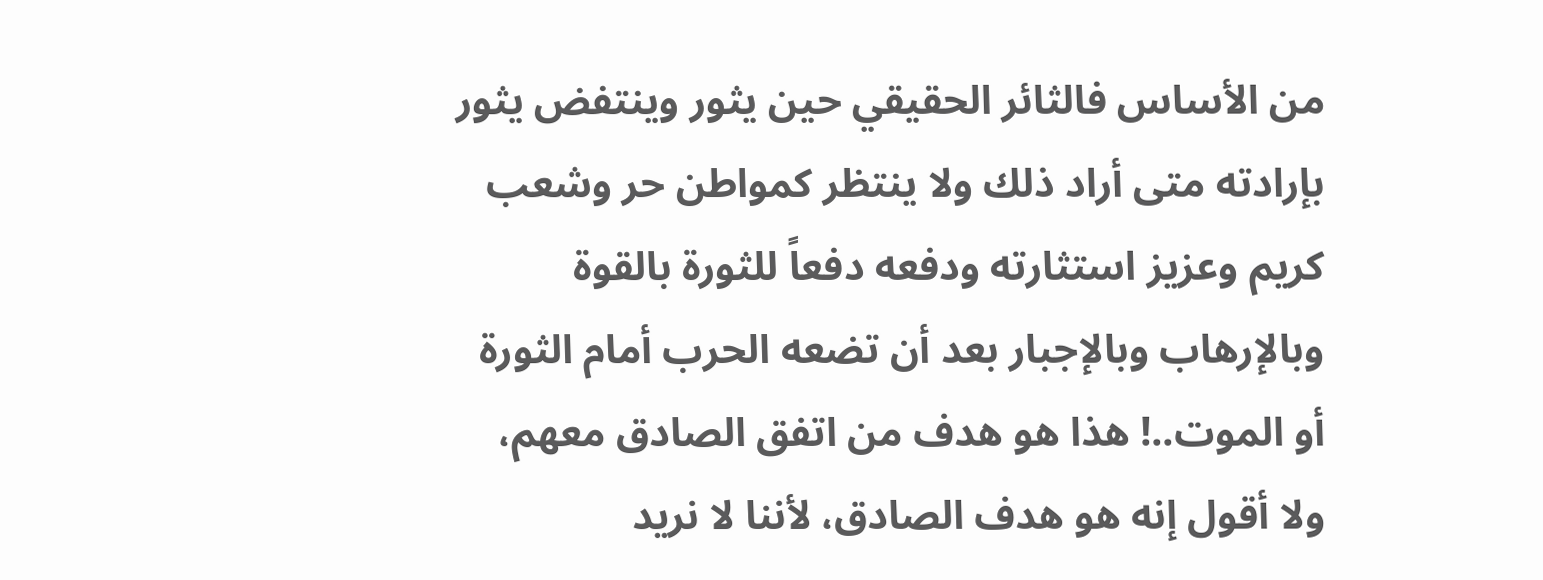من الأساس فالثائر الحقيقي حين يثور وينتفض يثور بإرادته متى أراد ذلك ولا ينتظر كمواطن حر وشعب كريم وعزيز استثارته ودفعه دفعاً للثورة بالقوة وبالإرهاب وبالإجبار بعد أن تضعه الحرب أمام الثورة أو الموت..! هذا هو هدف من اتفق الصادق معهم، ولا أقول إنه هو هدف الصادق، لأننا لا نريد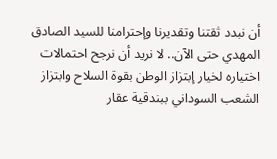أن نبدد ثقتنا وتقديرنا وإحترامنا للسيد الصادق المهدي حتى الآن.. لا نريد أن نرجح احتمالات اختياره لخيار إبتزاز الوطن بقوة السلاح وابتزاز الشعب السوداني ببندقية عقار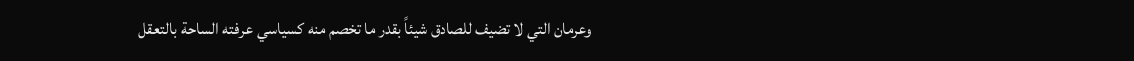وعرمان التي لا تضيف للصادق شيئاً بقدر ما تخصم منه كسياسي عرفته الساحة بالتعقل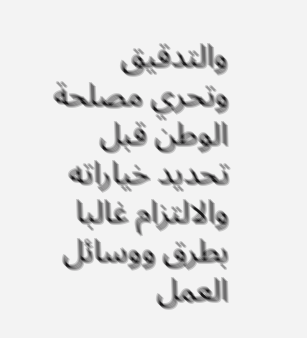والتدقيق وتحري مصلحة الوطن قبل تحديد خياراته والالتزام غالبا بطرق ووسائل العمل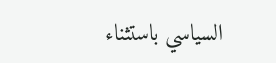السياسي باستثناء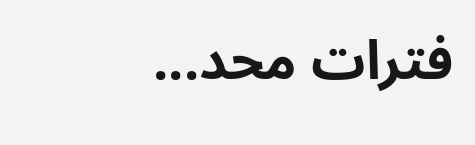فترات محد...